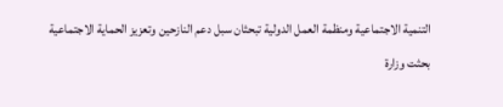التنمية الاجتماعية ومنظمة العمل الدولية تبحثان سبل دعم النازحين وتعزيز الحماية الاجتماعية
بحثت وزارة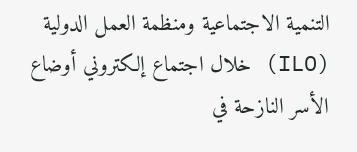التنمية الاجتماعية ومنظمة العمل الدولية (ILO) خلال اجتماع إلكتروني أوضاع الأسر النازحة في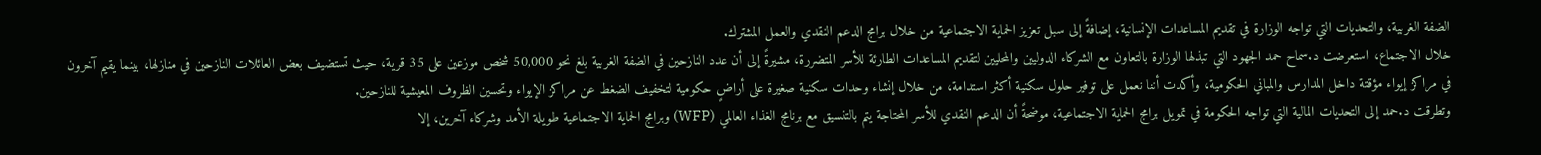الضفة الغربية، والتحديات التي تواجه الوزارة في تقديم المساعدات الإنسانية، إضافةً إلى سبل تعزيز الحماية الاجتماعية من خلال برامج الدعم النقدي والعمل المشترك.
خلال الاجتماع، استعرضت د.سماح حمد الجهود التي تبذلها الوزارة بالتعاون مع الشركاء الدوليين والمحليين لتقديم المساعدات الطارئة للأسر المتضررة، مشيرةً إلى أن عدد النازحين في الضفة الغربية بلغ نحو 50,000 شخص موزعين على 35 قرية، حيث تستضيف بعض العائلات النازحين في منازلها، بينما يقيم آخرون في مراكز إيواء مؤقتة داخل المدارس والمباني الحكومية، وأكدت أننا نعمل على توفير حلول سكنية أكثر استدامة، من خلال إنشاء وحدات سكنية صغيرة على أراضٍ حكومية لتخفيف الضغط عن مراكز الإيواء وتحسين الظروف المعيشية للنازحين.
وتطرقت د.حمد إلى التحديات المالية التي تواجه الحكومة في تمويل برامج الحماية الاجتماعية، موضحةً أن الدعم النقدي للأسر المحتاجة يتم بالتنسيق مع برنامج الغذاء العالمي (WFP) وبرامج الحماية الاجتماعية طويلة الأمد وشركاء آخرين، إلا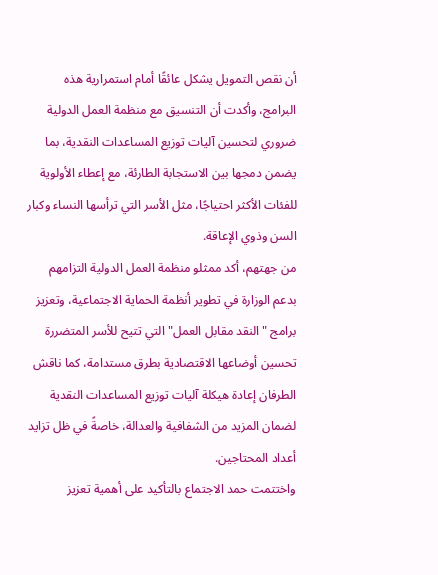أن نقص التمويل يشكل عائقًا أمام استمرارية هذه البرامج، وأكدت أن التنسيق مع منظمة العمل الدولية ضروري لتحسين آليات توزيع المساعدات النقدية، بما يضمن دمجها بين الاستجابة الطارئة، مع إعطاء الأولوية للفئات الأكثر احتياجًا، مثل الأسر التي ترأسها النساء وكبار السن وذوي الإعاقة.
من جهتهم، أكد ممثلو منظمة العمل الدولية التزامهم بدعم الوزارة في تطوير أنظمة الحماية الاجتماعية، وتعزيز برامج "النقد مقابل العمل" التي تتيح للأسر المتضررة تحسين أوضاعها الاقتصادية بطرق مستدامة، كما ناقش الطرفان إعادة هيكلة آليات توزيع المساعدات النقدية لضمان المزيد من الشفافية والعدالة، خاصةً في ظل تزايد أعداد المحتاجين.
واختتمت حمد الاجتماع بالتأكيد على أهمية تعزيز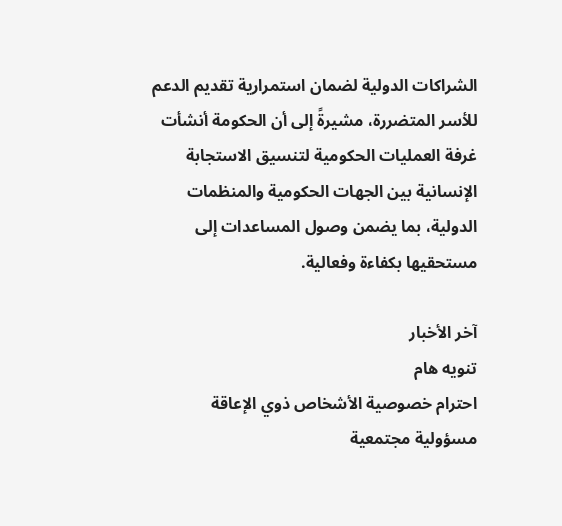الشراكات الدولية لضمان استمرارية تقديم الدعم للأسر المتضررة، مشيرةً إلى أن الحكومة أنشأت غرفة العمليات الحكومية لتنسيق الاستجابة الإنسانية بين الجهات الحكومية والمنظمات الدولية، بما يضمن وصول المساعدات إلى مستحقيها بكفاءة وفعالية.

آخر الأخبار
تنويه هام
احترام خصوصية الأشخاص ذوي الإعاقة مسؤولية مجتمعية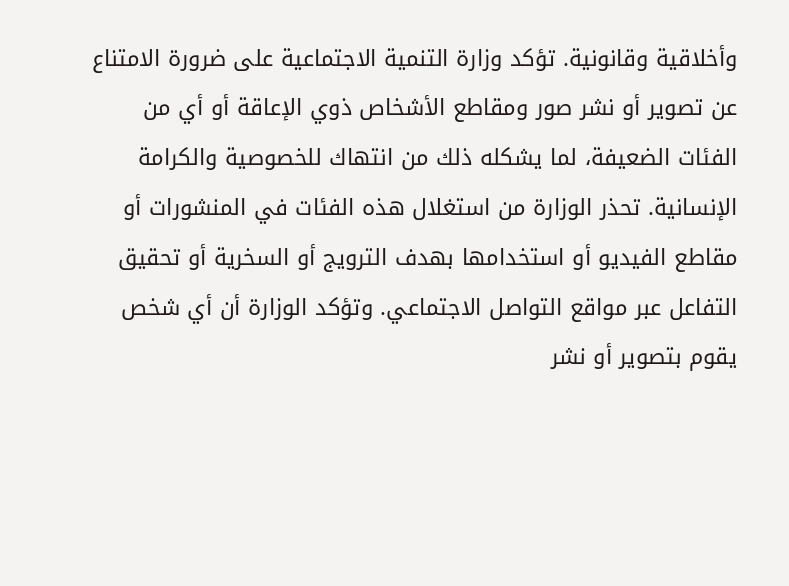وأخلاقية وقانونية. تؤكد وزارة التنمية الاجتماعية على ضرورة الامتناع عن تصوير أو نشر صور ومقاطع الأشخاص ذوي الإعاقة أو أي من الفئات الضعيفة، لما يشكله ذلك من انتهاك للخصوصية والكرامة الإنسانية. تحذر الوزارة من استغلال هذه الفئات في المنشورات أو مقاطع الفيديو أو استخدامها بهدف الترويج أو السخرية أو تحقيق التفاعل عبر مواقع التواصل الاجتماعي. وتؤكد الوزارة أن أي شخص يقوم بتصوير أو نشر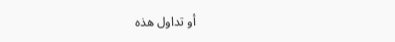أو تداول هذه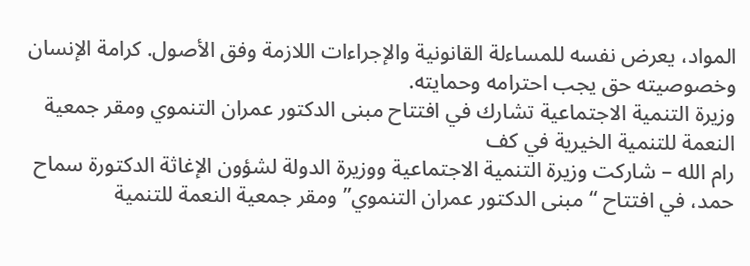المواد، يعرض نفسه للمساءلة القانونية والإجراءات اللازمة وفق الأصول. كرامة الإنسان وخصوصيته حق يجب احترامه وحمايته.
وزيرة التنمية الاجتماعية تشارك في افتتاح مبنى الدكتور عمران التنموي ومقر جمعية النعمة للتنمية الخيرية في كف
رام الله – شاركت وزيرة التنمية الاجتماعية ووزيرة الدولة لشؤون الإغاثة الدكتورة سماح حمد، في افتتاح “مبنى الدكتور عمران التنموي” ومقر جمعية النعمة للتنمية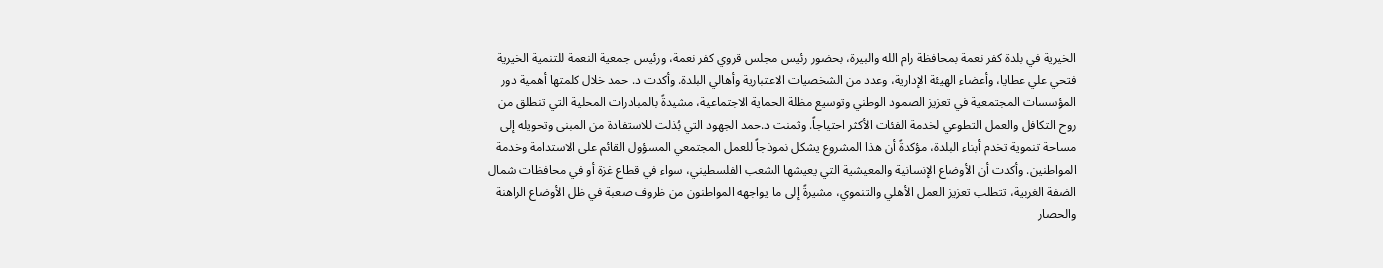الخيرية في بلدة كفر نعمة بمحافظة رام الله والبيرة، بحضور رئيس مجلس قروي كفر نعمة، ورئيس جمعية النعمة للتنمية الخيرية فتحي علي عطايا، وأعضاء الهيئة الإدارية، وعدد من الشخصيات الاعتبارية وأهالي البلدة. وأكدت د. حمد خلال كلمتها أهمية دور المؤسسات المجتمعية في تعزيز الصمود الوطني وتوسيع مظلة الحماية الاجتماعية، مشيدةً بالمبادرات المحلية التي تنطلق من روح التكافل والعمل التطوعي لخدمة الفئات الأكثر احتياجاً. وثمنت د.حمد الجهود التي بُذلت للاستفادة من المبنى وتحويله إلى مساحة تنموية تخدم أبناء البلدة، مؤكدةً أن هذا المشروع يشكل نموذجاً للعمل المجتمعي المسؤول القائم على الاستدامة وخدمة المواطنين. وأكدت أن الأوضاع الإنسانية والمعيشية التي يعيشها الشعب الفلسطيني، سواء في قطاع غزة أو في محافظات شمال الضفة الغربية، تتطلب تعزيز العمل الأهلي والتنموي، مشيرةً إلى ما يواجهه المواطنون من ظروف صعبة في ظل الأوضاع الراهنة والحصار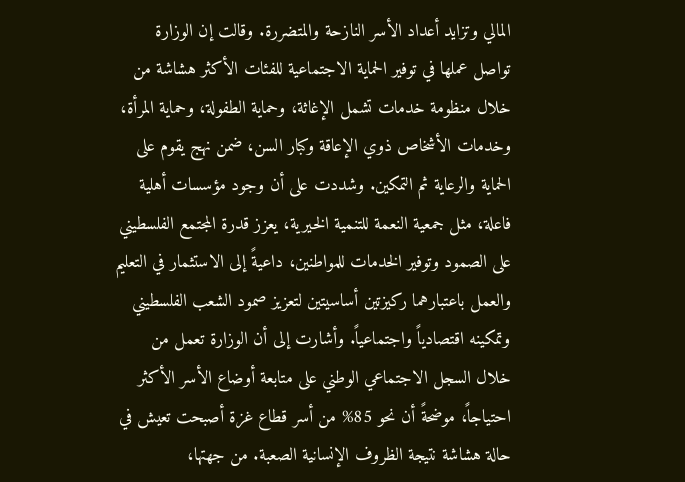المالي وتزايد أعداد الأسر النازحة والمتضررة. وقالت إن الوزارة تواصل عملها في توفير الحماية الاجتماعية للفئات الأكثر هشاشة من خلال منظومة خدمات تشمل الإغاثة، وحماية الطفولة، وحماية المرأة، وخدمات الأشخاص ذوي الإعاقة وكبار السن، ضمن نهج يقوم على الحماية والرعاية ثم التمكين. وشددت على أن وجود مؤسسات أهلية فاعلة، مثل جمعية النعمة للتنمية الخيرية، يعزز قدرة المجتمع الفلسطيني على الصمود وتوفير الخدمات للمواطنين، داعيةً إلى الاستثمار في التعليم والعمل باعتبارهما ركيزتين أساسيتين لتعزيز صمود الشعب الفلسطيني وتمكينه اقتصادياً واجتماعياً. وأشارت إلى أن الوزارة تعمل من خلال السجل الاجتماعي الوطني على متابعة أوضاع الأسر الأكثر احتياجاً، موضحةً أن نحو 85% من أسر قطاع غزة أصبحت تعيش في حالة هشاشة نتيجة الظروف الإنسانية الصعبة. من جهتها،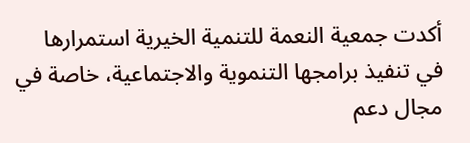أكدت جمعية النعمة للتنمية الخيرية استمرارها في تنفيذ برامجها التنموية والاجتماعية، خاصة في مجال دعم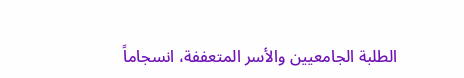الطلبة الجامعيين والأسر المتعففة، انسجاماً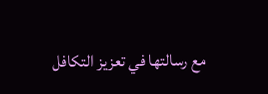مع رسالتها في تعزيز التكافل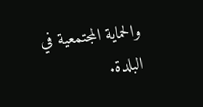والحماية المجتمعية في البلدة.